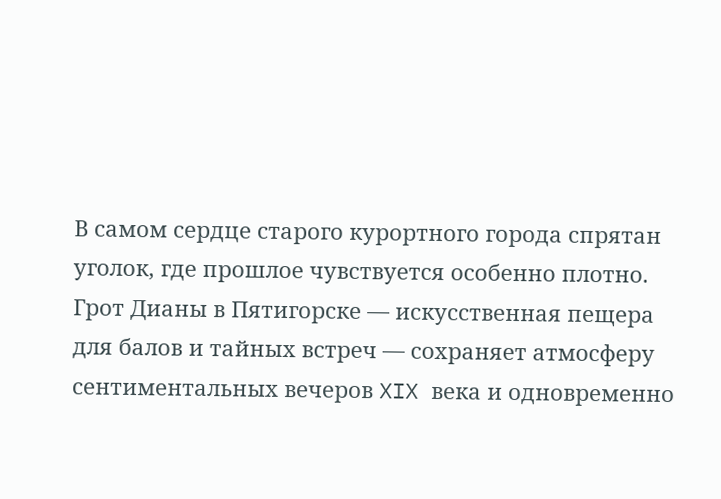В самом сердце старого курортного города спрятан уголок, где прошлое чувствуется особенно плотно. Грот Дианы в Пятигорске — искусственная пещера для балов и тайных встреч — сохраняет атмосферу сентиментальных вечеров XIX века и одновременно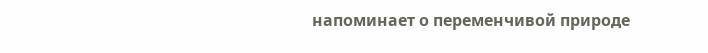напоминает о переменчивой природе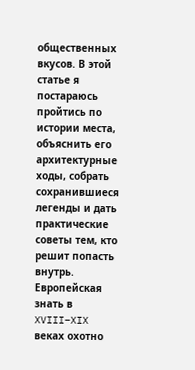общественных вкусов. В этой статье я постараюсь пройтись по истории места, объяснить его архитектурные ходы, собрать сохранившиеся легенды и дать практические советы тем, кто решит попасть внутрь.
Европейская знать в XVIII–XIX веках охотно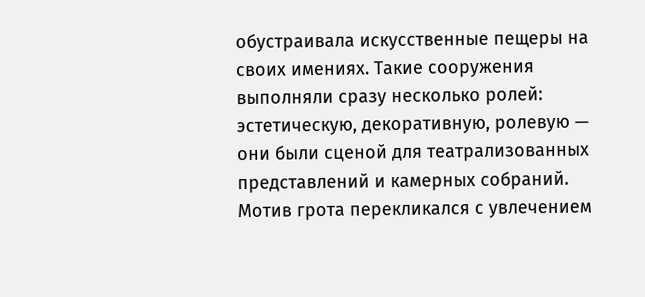обустраивала искусственные пещеры на своих имениях. Такие сооружения выполняли сразу несколько ролей: эстетическую, декоративную, ролевую — они были сценой для театрализованных представлений и камерных собраний. Мотив грота перекликался с увлечением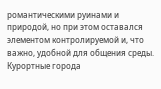романтическими руинами и природой, но при этом оставался элементом контролируемой и, что важно, удобной для общения среды.
Курортные города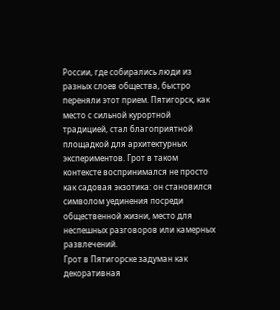России, где собирались люди из разных слоев общества, быстро переняли этот прием. Пятигорск, как место с сильной курортной традицией, стал благоприятной площадкой для архитектурных экспериментов. Грот в таком контексте воспринимался не просто как садовая экзотика: он становился символом уединения посреди общественной жизни, место для неспешных разговоров или камерных развлечений.
Грот в Пятигорске задуман как декоративная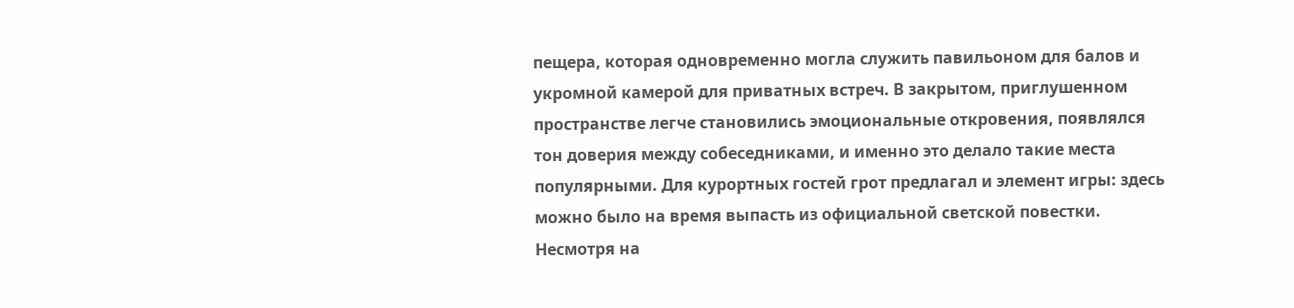пещера, которая одновременно могла служить павильоном для балов и укромной камерой для приватных встреч. В закрытом, приглушенном пространстве легче становились эмоциональные откровения, появлялся тон доверия между собеседниками, и именно это делало такие места популярными. Для курортных гостей грот предлагал и элемент игры: здесь можно было на время выпасть из официальной светской повестки.
Несмотря на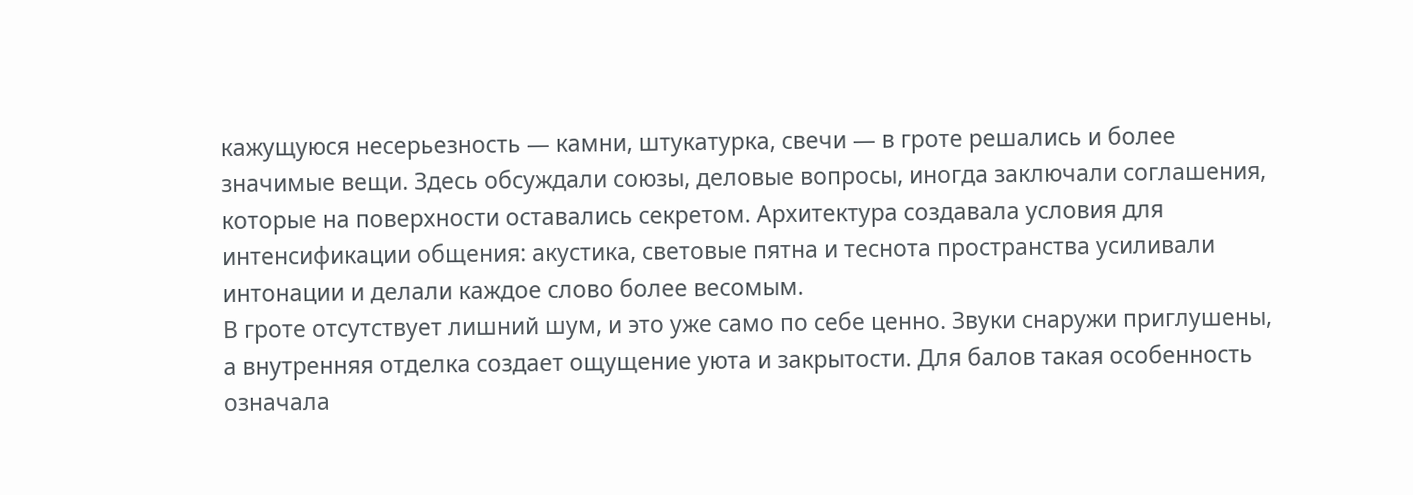кажущуюся несерьезность — камни, штукатурка, свечи — в гроте решались и более значимые вещи. Здесь обсуждали союзы, деловые вопросы, иногда заключали соглашения, которые на поверхности оставались секретом. Архитектура создавала условия для интенсификации общения: акустика, световые пятна и теснота пространства усиливали интонации и делали каждое слово более весомым.
В гроте отсутствует лишний шум, и это уже само по себе ценно. Звуки снаружи приглушены, а внутренняя отделка создает ощущение уюта и закрытости. Для балов такая особенность означала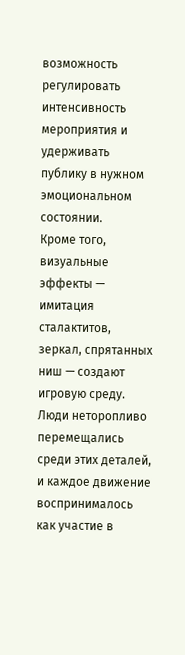возможность регулировать интенсивность мероприятия и удерживать публику в нужном эмоциональном состоянии.
Кроме того, визуальные эффекты — имитация сталактитов, зеркал, спрятанных ниш — создают игровую среду. Люди неторопливо перемещались среди этих деталей, и каждое движение воспринималось как участие в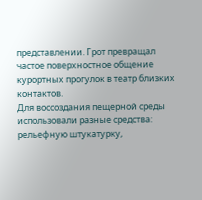представлении. Грот превращал частое поверхностное общение курортных прогулок в театр близких контактов.
Для воссоздания пещерной среды использовали разные средства: рельефную штукатурку,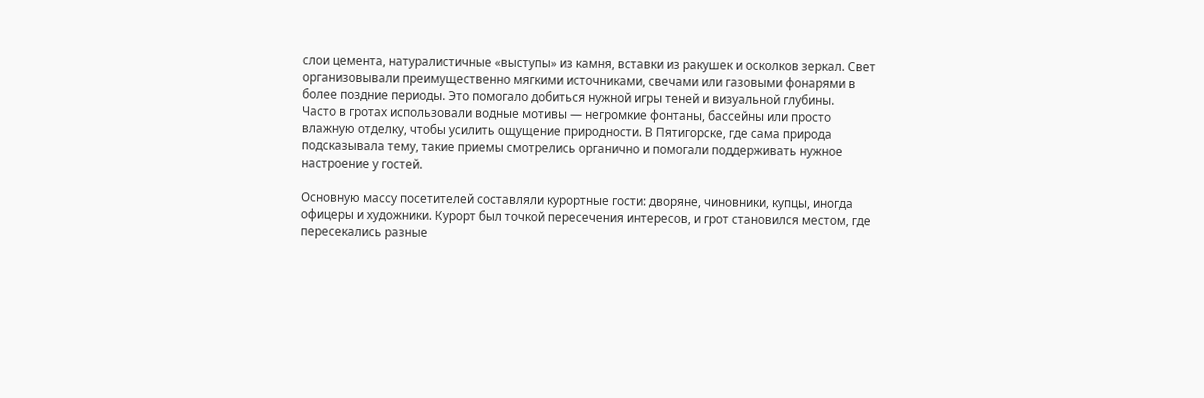слои цемента, натуралистичные «выступы» из камня, вставки из ракушек и осколков зеркал. Свет организовывали преимущественно мягкими источниками, свечами или газовыми фонарями в более поздние периоды. Это помогало добиться нужной игры теней и визуальной глубины.
Часто в гротах использовали водные мотивы — негромкие фонтаны, бассейны или просто влажную отделку, чтобы усилить ощущение природности. В Пятигорске, где сама природа подсказывала тему, такие приемы смотрелись органично и помогали поддерживать нужное настроение у гостей.

Основную массу посетителей составляли курортные гости: дворяне, чиновники, купцы, иногда офицеры и художники. Курорт был точкой пересечения интересов, и грот становился местом, где пересекались разные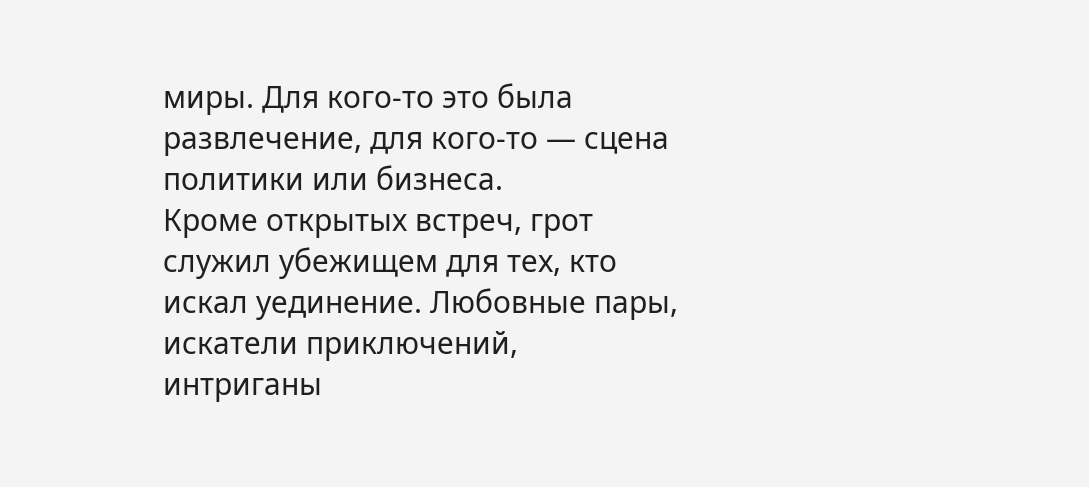миры. Для кого-то это была развлечение, для кого-то — сцена политики или бизнеса.
Кроме открытых встреч, грот служил убежищем для тех, кто искал уединение. Любовные пары, искатели приключений, интриганы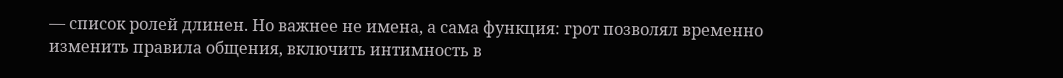— список ролей длинен. Но важнее не имена, а сама функция: грот позволял временно изменить правила общения, включить интимность в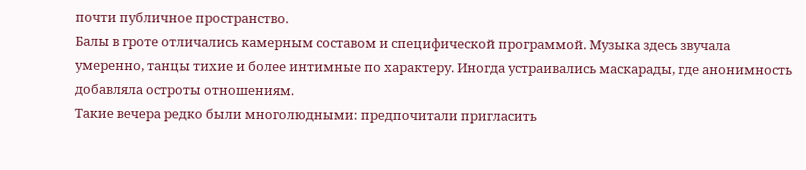почти публичное пространство.
Балы в гроте отличались камерным составом и специфической программой. Музыка здесь звучала умеренно, танцы тихие и более интимные по характеру. Иногда устраивались маскарады, где анонимность добавляла остроты отношениям.
Такие вечера редко были многолюдными: предпочитали пригласить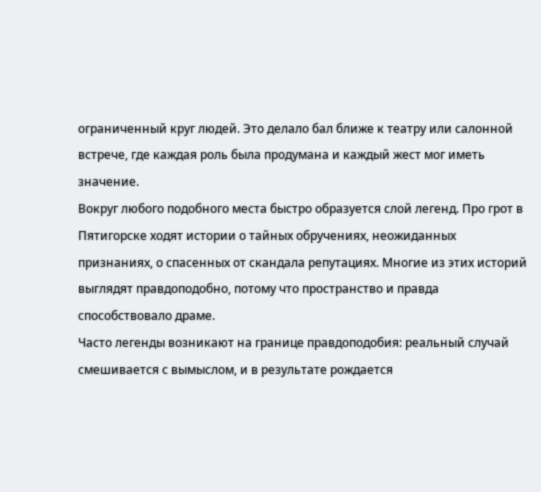ограниченный круг людей. Это делало бал ближе к театру или салонной встрече, где каждая роль была продумана и каждый жест мог иметь значение.
Вокруг любого подобного места быстро образуется слой легенд. Про грот в Пятигорске ходят истории о тайных обручениях, неожиданных признаниях, о спасенных от скандала репутациях. Многие из этих историй выглядят правдоподобно, потому что пространство и правда способствовало драме.
Часто легенды возникают на границе правдоподобия: реальный случай смешивается с вымыслом, и в результате рождается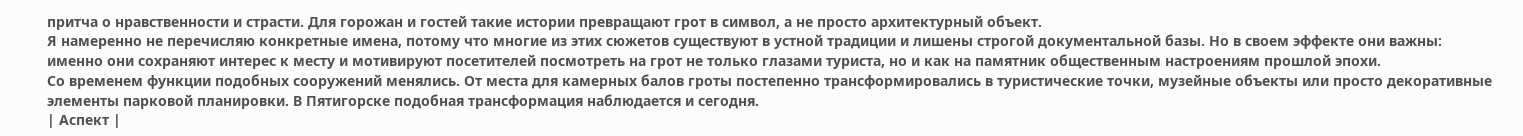притча о нравственности и страсти. Для горожан и гостей такие истории превращают грот в символ, а не просто архитектурный объект.
Я намеренно не перечисляю конкретные имена, потому что многие из этих сюжетов существуют в устной традиции и лишены строгой документальной базы. Но в своем эффекте они важны: именно они сохраняют интерес к месту и мотивируют посетителей посмотреть на грот не только глазами туриста, но и как на памятник общественным настроениям прошлой эпохи.
Со временем функции подобных сооружений менялись. От места для камерных балов гроты постепенно трансформировались в туристические точки, музейные объекты или просто декоративные элементы парковой планировки. В Пятигорске подобная трансформация наблюдается и сегодня.
| Аспект |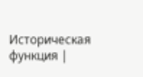Историческая функция |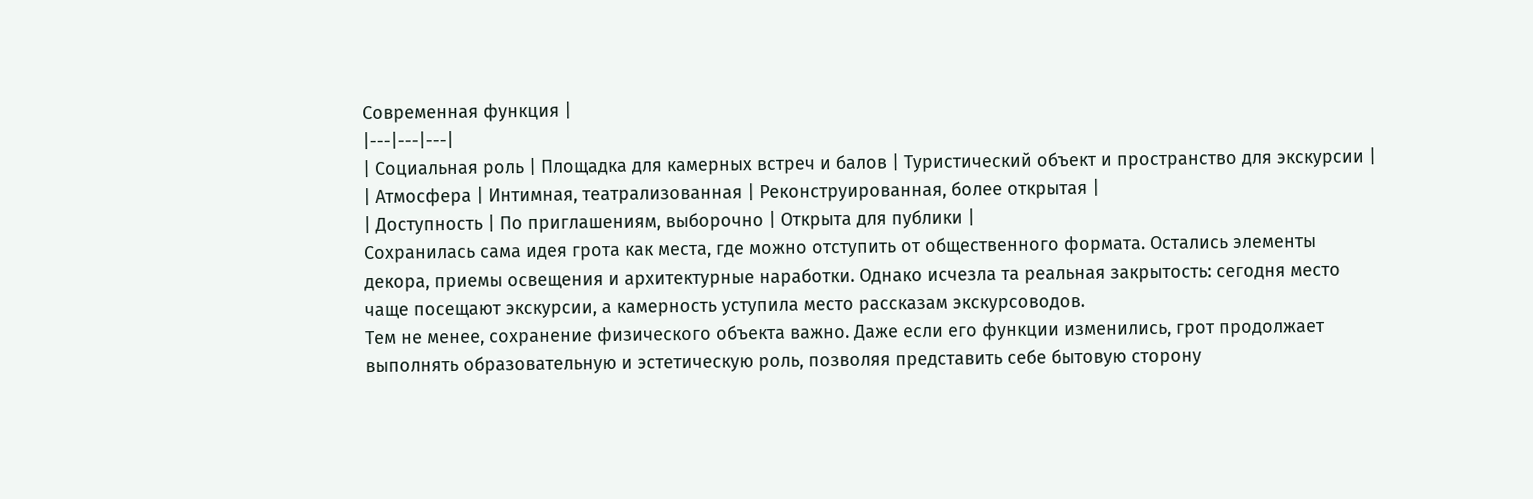Современная функция |
|---|---|---|
| Социальная роль | Площадка для камерных встреч и балов | Туристический объект и пространство для экскурсии |
| Атмосфера | Интимная, театрализованная | Реконструированная, более открытая |
| Доступность | По приглашениям, выборочно | Открыта для публики |
Сохранилась сама идея грота как места, где можно отступить от общественного формата. Остались элементы декора, приемы освещения и архитектурные наработки. Однако исчезла та реальная закрытость: сегодня место чаще посещают экскурсии, а камерность уступила место рассказам экскурсоводов.
Тем не менее, сохранение физического объекта важно. Даже если его функции изменились, грот продолжает выполнять образовательную и эстетическую роль, позволяя представить себе бытовую сторону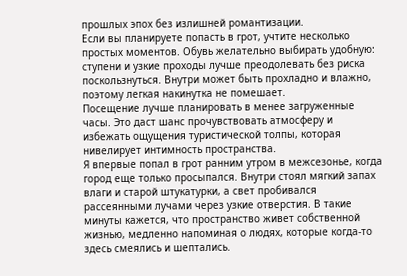прошлых эпох без излишней романтизации.
Если вы планируете попасть в грот, учтите несколько простых моментов. Обувь желательно выбирать удобную: ступени и узкие проходы лучше преодолевать без риска поскользнуться. Внутри может быть прохладно и влажно, поэтому легкая накинутка не помешает.
Посещение лучше планировать в менее загруженные часы. Это даст шанс прочувствовать атмосферу и избежать ощущения туристической толпы, которая нивелирует интимность пространства.
Я впервые попал в грот ранним утром в межсезонье, когда город еще только просыпался. Внутри стоял мягкий запах влаги и старой штукатурки, а свет пробивался рассеянными лучами через узкие отверстия. В такие минуты кажется, что пространство живет собственной жизнью, медленно напоминая о людях, которые когда-то здесь смеялись и шептались.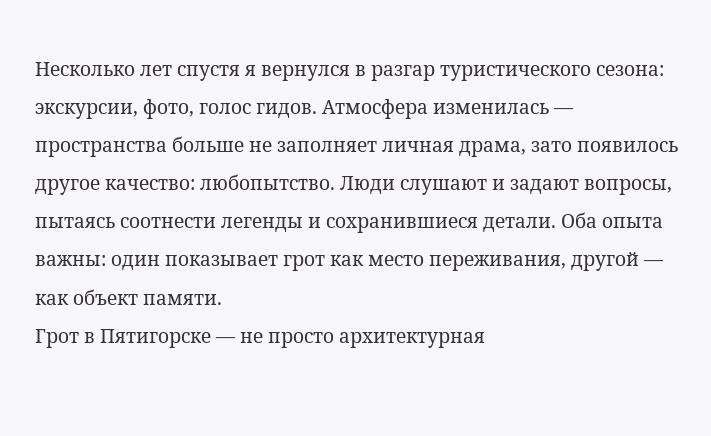Несколько лет спустя я вернулся в разгар туристического сезона: экскурсии, фото, голос гидов. Атмосфера изменилась — пространства больше не заполняет личная драма, зато появилось другое качество: любопытство. Люди слушают и задают вопросы, пытаясь соотнести легенды и сохранившиеся детали. Оба опыта важны: один показывает грот как место переживания, другой — как объект памяти.
Грот в Пятигорске — не просто архитектурная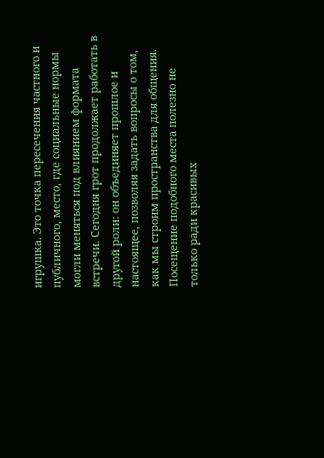игрушка. Это точка пересечения частного и публичного, место, где социальные нормы могли меняться под влиянием формата встречи. Сегодня грот продолжает работать в другой роли: он объединяет прошлое и настоящее, позволяя задать вопросы о том, как мы строим пространства для общения.
Посещение подобного места полезно не только ради красивых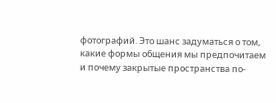фотографий. Это шанс задуматься о том, какие формы общения мы предпочитаем и почему закрытые пространства по-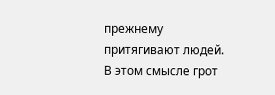прежнему притягивают людей. В этом смысле грот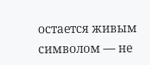остается живым символом — не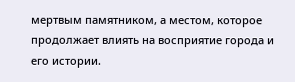мертвым памятником, а местом, которое продолжает влиять на восприятие города и его истории.